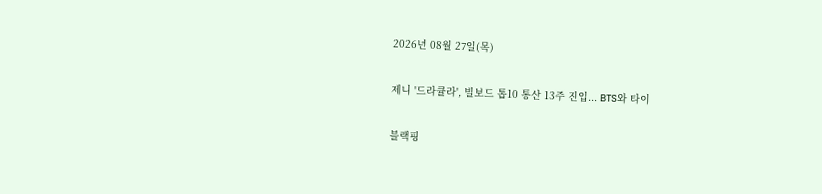2026년 08월 27일(목)

제니 '드라큘라', 빌보드 톱10 통산 13주 진입... BTS와 타이

블랙핑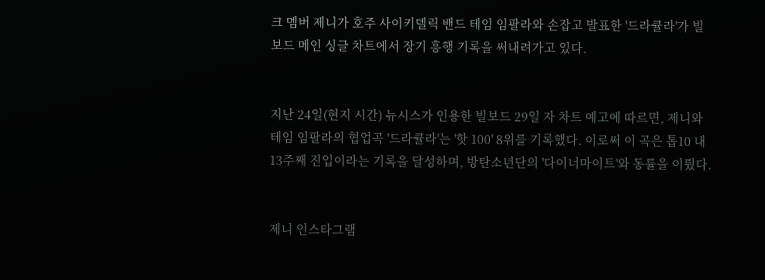크 멤버 제니가 호주 사이키델릭 밴드 테임 임팔라와 손잡고 발표한 '드라큘라'가 빌보드 메인 싱글 차트에서 장기 흥행 기록을 써내려가고 있다.


지난 24일(현지 시간) 뉴시스가 인용한 빌보드 29일 자 차트 예고에 따르면, 제니와 테임 임팔라의 협업곡 '드라큘라'는 '핫 100' 8위를 기록했다. 이로써 이 곡은 톱10 내 13주째 진입이라는 기록을 달성하며, 방탄소년단의 '다이너마이트'와 동률을 이뤘다.


제니 인스타그램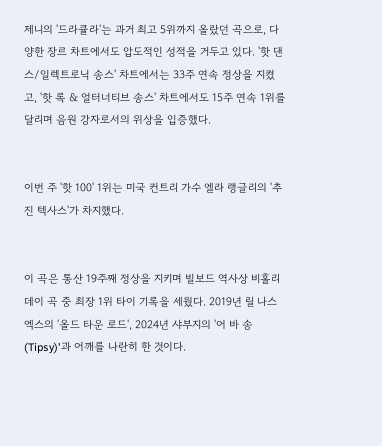제니의 '드라큘라'는 과거 최고 5위까지 올랐던 곡으로, 다양한 장르 차트에서도 압도적인 성적을 거두고 있다. '핫 댄스/일렉트로닉 송스' 차트에서는 33주 연속 정상을 지켰고, '핫 록 & 얼터너티브 송스' 차트에서도 15주 연속 1위를 달리며 음원 강자로서의 위상을 입증했다.


이번 주 '핫 100' 1위는 미국 컨트리 가수 엘라 랭글리의 '추진 텍사스'가 차지했다.


이 곡은 통산 19주째 정상을 지키며 빌보드 역사상 비홀리데이 곡 중 최장 1위 타이 기록을 세웠다. 2019년 릴 나스 엑스의 '올드 타운 로드', 2024년 샤부지의 '어 바 송(Tipsy)'과 어깨를 나란히 한 것이다.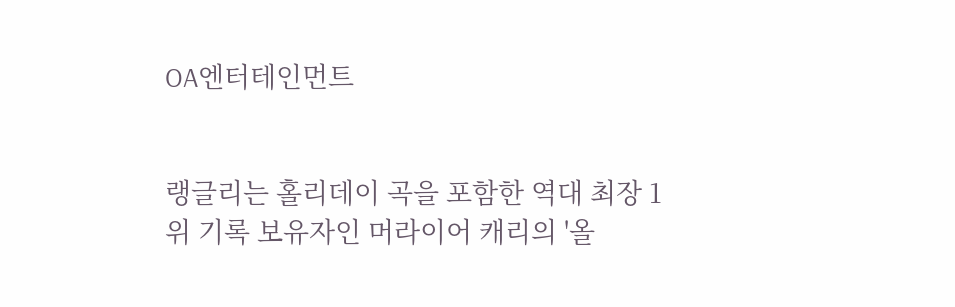OA엔터테인먼트


랭글리는 홀리데이 곡을 포함한 역대 최장 1위 기록 보유자인 머라이어 캐리의 '올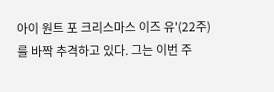아이 원트 포 크리스마스 이즈 유'(22주)를 바짝 추격하고 있다. 그는 이번 주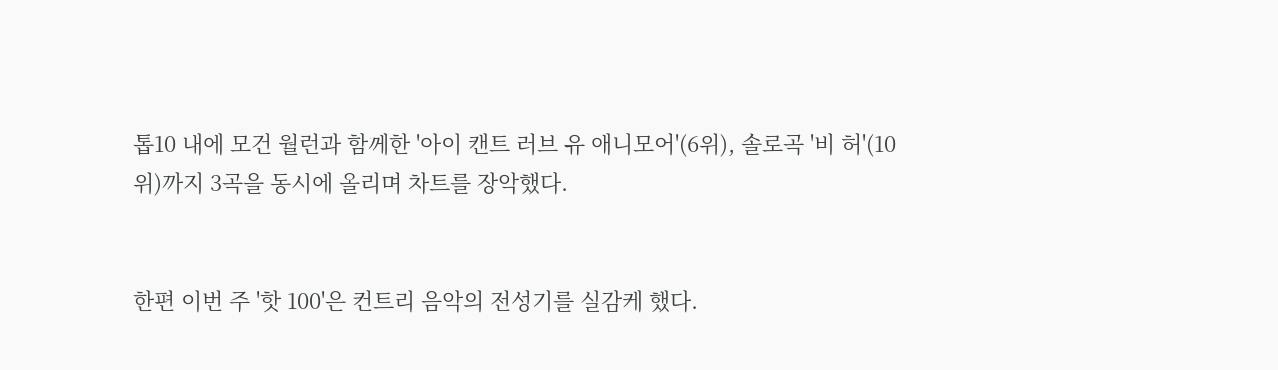톱10 내에 모건 월런과 함께한 '아이 캔트 러브 유 애니모어'(6위), 솔로곡 '비 허'(10위)까지 3곡을 동시에 올리며 차트를 장악했다.


한편 이번 주 '핫 100'은 컨트리 음악의 전성기를 실감케 했다.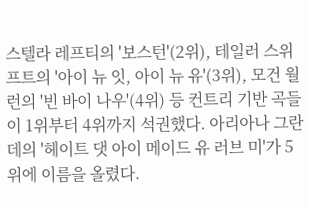스텔라 레프티의 '보스턴'(2위), 테일러 스위프트의 '아이 뉴 잇, 아이 뉴 유'(3위), 모건 월런의 '빈 바이 나우'(4위) 등 컨트리 기반 곡들이 1위부터 4위까지 석권했다. 아리아나 그란데의 '헤이트 댓 아이 메이드 유 러브 미'가 5위에 이름을 올렸다.